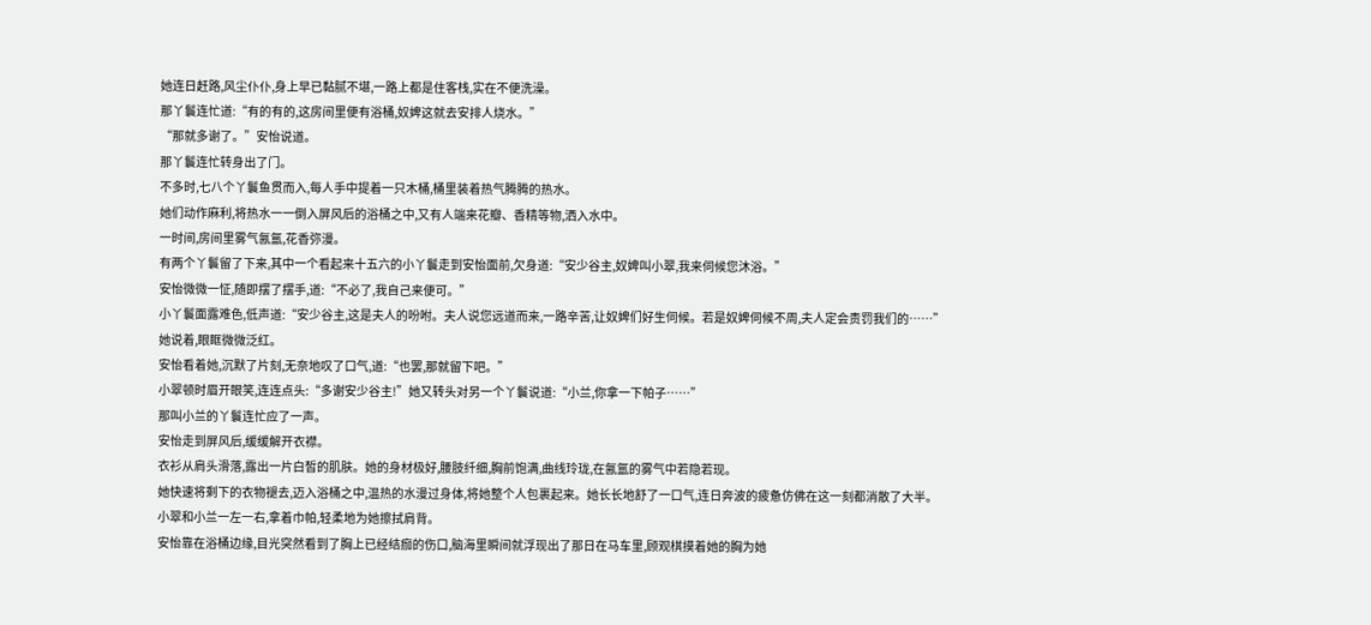她连日赶路,风尘仆仆,身上早已黏腻不堪,一路上都是住客栈,实在不便洗澡。
那丫鬟连忙道:“有的有的,这房间里便有浴桶,奴婢这就去安排人烧水。”
“那就多谢了。”安怡说道。
那丫鬟连忙转身出了门。
不多时,七八个丫鬟鱼贯而入,每人手中提着一只木桶,桶里装着热气腾腾的热水。
她们动作麻利,将热水一一倒入屏风后的浴桶之中,又有人端来花瓣、香精等物,洒入水中。
一时间,房间里雾气氤氲,花香弥漫。
有两个丫鬟留了下来,其中一个看起来十五六的小丫鬟走到安怡面前,欠身道:“安少谷主,奴婢叫小翠,我来伺候您沐浴。”
安怡微微一怔,随即摆了摆手,道:“不必了,我自己来便可。”
小丫鬟面露难色,低声道:“安少谷主,这是夫人的吩咐。夫人说您远道而来,一路辛苦,让奴婢们好生伺候。若是奴婢伺候不周,夫人定会责罚我们的……”
她说着,眼眶微微泛红。
安怡看着她,沉默了片刻,无奈地叹了口气,道:“也罢,那就留下吧。”
小翠顿时眉开眼笑,连连点头:“多谢安少谷主!”她又转头对另一个丫鬟说道:“小兰,你拿一下帕子……”
那叫小兰的丫鬟连忙应了一声。
安怡走到屏风后,缓缓解开衣襟。
衣衫从肩头滑落,露出一片白皙的肌肤。她的身材极好,腰肢纤细,胸前饱满,曲线玲珑,在氤氲的雾气中若隐若现。
她快速将剩下的衣物褪去,迈入浴桶之中,温热的水漫过身体,将她整个人包裹起来。她长长地舒了一口气,连日奔波的疲惫仿佛在这一刻都消散了大半。
小翠和小兰一左一右,拿着巾帕,轻柔地为她擦拭肩背。
安怡靠在浴桶边缘,目光突然看到了胸上已经结痂的伤口,脑海里瞬间就浮现出了那日在马车里,顾观棋摸着她的胸为她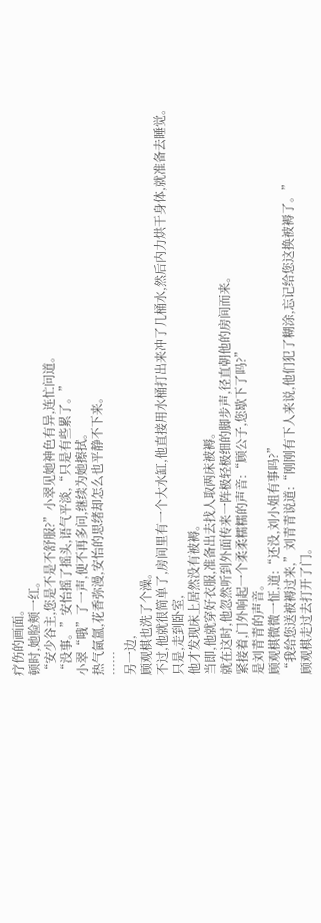疗伤的画面。
顿时,她脸颊一红。
“安少谷主,您是不是不舒服?”小翠见她神色有异,连忙问道。
“没事。”安怡摇了摇头,语气平淡,“只是有些累了。”
小翠“哦”了一声,便不再多问,继续为她擦拭。
热气氤氲,花香弥漫,安怡的思绪却怎么也平静不下来。
……
另一边,
顾观棋也洗了个澡。
不过,他就很简单了,房间里有一个大水缸,他直接用水桶打出来冲了几桶水,然后内力烘干身体,就准备去睡觉。
只是,走到卧室,
他才发现床上居然没有被褥。
当即,他就穿好衣服,准备出去找人取两床被褥。
就在这时,他忽然听到外面传来一阵极轻极细的脚步声,径直朝他的房间而来。
紧接着,门外响起一个柔柔糯糯的声音:“顾公子,您歇下了吗?”
是刘青青的声音。
顾观棋微微一怔,道:“还没,刘小姐有事吗?”
“我给您送被褥过来,”刘青青说道:“刚刚有下人来说,他们犯了糊涂,忘记给您这换被褥了。”
顾观棋走过去打开了门。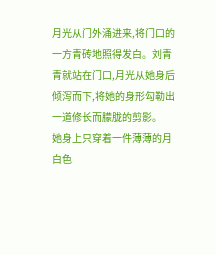月光从门外涌进来,将门口的一方青砖地照得发白。刘青青就站在门口,月光从她身后倾泻而下,将她的身形勾勒出一道修长而朦胧的剪影。
她身上只穿着一件薄薄的月白色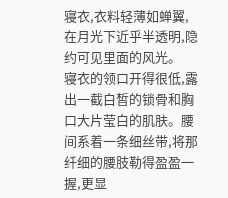寝衣,衣料轻薄如蝉翼,在月光下近乎半透明,隐约可见里面的风光。
寝衣的领口开得很低,露出一截白皙的锁骨和胸口大片莹白的肌肤。腰间系着一条细丝带,将那纤细的腰肢勒得盈盈一握,更显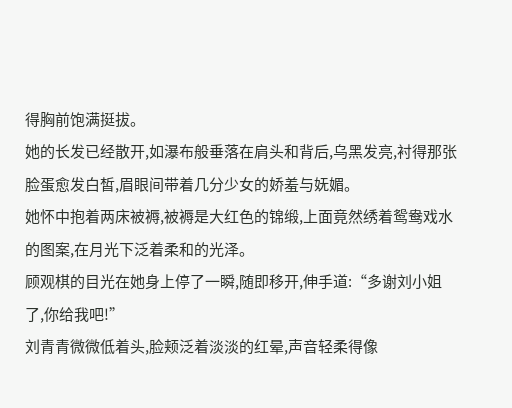得胸前饱满挺拔。
她的长发已经散开,如瀑布般垂落在肩头和背后,乌黑发亮,衬得那张脸蛋愈发白皙,眉眼间带着几分少女的娇羞与妩媚。
她怀中抱着两床被褥,被褥是大红色的锦缎,上面竟然绣着鸳鸯戏水的图案,在月光下泛着柔和的光泽。
顾观棋的目光在她身上停了一瞬,随即移开,伸手道:“多谢刘小姐了,你给我吧!”
刘青青微微低着头,脸颊泛着淡淡的红晕,声音轻柔得像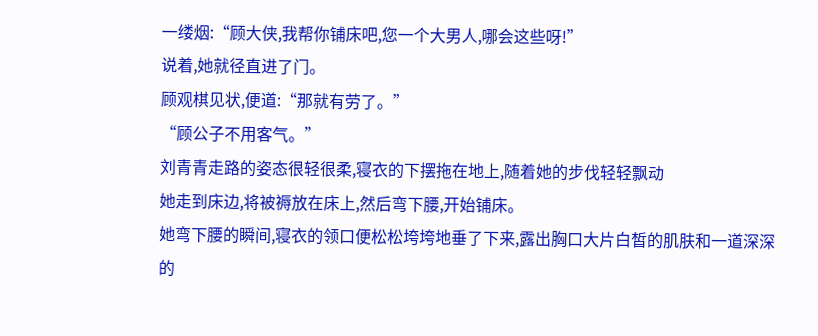一缕烟:“顾大侠,我帮你铺床吧,您一个大男人,哪会这些呀!”
说着,她就径直进了门。
顾观棋见状,便道:“那就有劳了。”
“顾公子不用客气。”
刘青青走路的姿态很轻很柔,寝衣的下摆拖在地上,随着她的步伐轻轻飘动
她走到床边,将被褥放在床上,然后弯下腰,开始铺床。
她弯下腰的瞬间,寝衣的领口便松松垮垮地垂了下来,露出胸口大片白皙的肌肤和一道深深的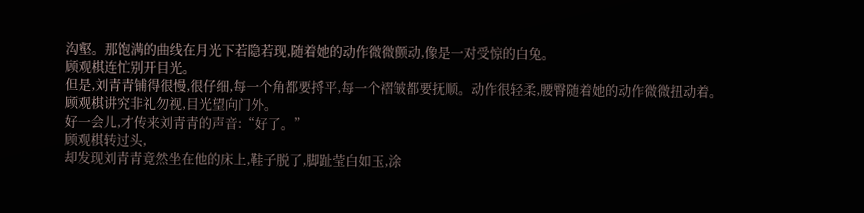沟壑。那饱满的曲线在月光下若隐若现,随着她的动作微微颤动,像是一对受惊的白兔。
顾观棋连忙别开目光。
但是,刘青青铺得很慢,很仔细,每一个角都要捋平,每一个褶皱都要抚顺。动作很轻柔,腰臀随着她的动作微微扭动着。
顾观棋讲究非礼勿视,目光望向门外。
好一会儿,才传来刘青青的声音:“好了。”
顾观棋转过头,
却发现刘青青竟然坐在他的床上,鞋子脱了,脚趾莹白如玉,涂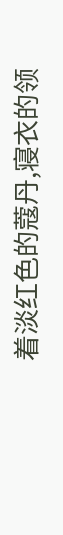着淡红色的蔻丹,寝衣的领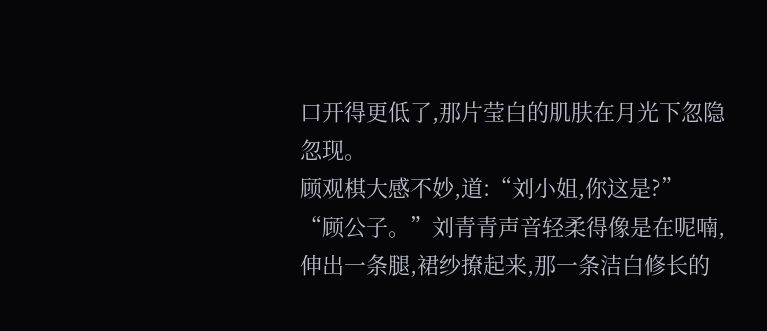口开得更低了,那片莹白的肌肤在月光下忽隐忽现。
顾观棋大感不妙,道:“刘小姐,你这是?”
“顾公子。”刘青青声音轻柔得像是在呢喃,伸出一条腿,裙纱撩起来,那一条洁白修长的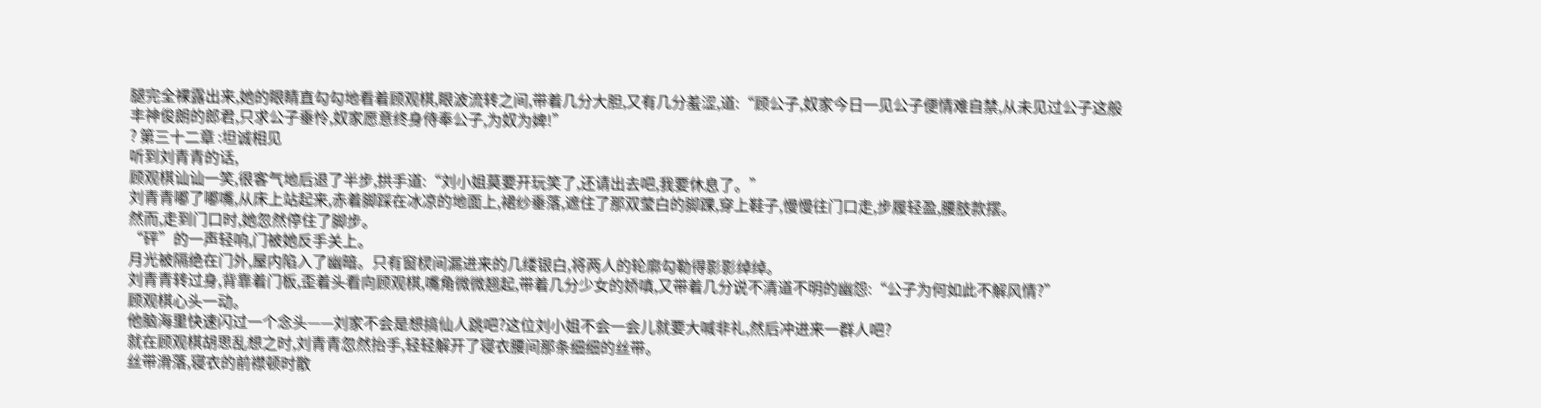腿完全裸露出来,她的眼睛直勾勾地看着顾观棋,眼波流转之间,带着几分大胆,又有几分羞涩,道:“顾公子,奴家今日一见公子便情难自禁,从未见过公子这般丰神俊朗的郎君,只求公子垂怜,奴家愿意终身侍奉公子,为奴为婢!”
? 第三十二章 :坦诚相见
听到刘青青的话,
顾观棋讪讪一笑,很客气地后退了半步,拱手道:“刘小姐莫要开玩笑了,还请出去吧,我要休息了。”
刘青青嘟了嘟嘴,从床上站起来,赤着脚踩在冰凉的地面上,裙纱垂落,遮住了那双莹白的脚踝,穿上鞋子,慢慢往门口走,步履轻盈,腰肢款摆。
然而,走到门口时,她忽然停住了脚步。
“砰”的一声轻响,门被她反手关上。
月光被隔绝在门外,屋内陷入了幽暗。只有窗棂间漏进来的几缕银白,将两人的轮廓勾勒得影影绰绰。
刘青青转过身,背靠着门板,歪着头看向顾观棋,嘴角微微翘起,带着几分少女的娇嗔,又带着几分说不清道不明的幽怨:“公子为何如此不解风情?”
顾观棋心头一动。
他脑海里快速闪过一个念头——刘家不会是想搞仙人跳吧?这位刘小姐不会一会儿就要大喊非礼,然后冲进来一群人吧?
就在顾观棋胡思乱想之时,刘青青忽然抬手,轻轻解开了寝衣腰间那条细细的丝带。
丝带滑落,寝衣的前襟顿时散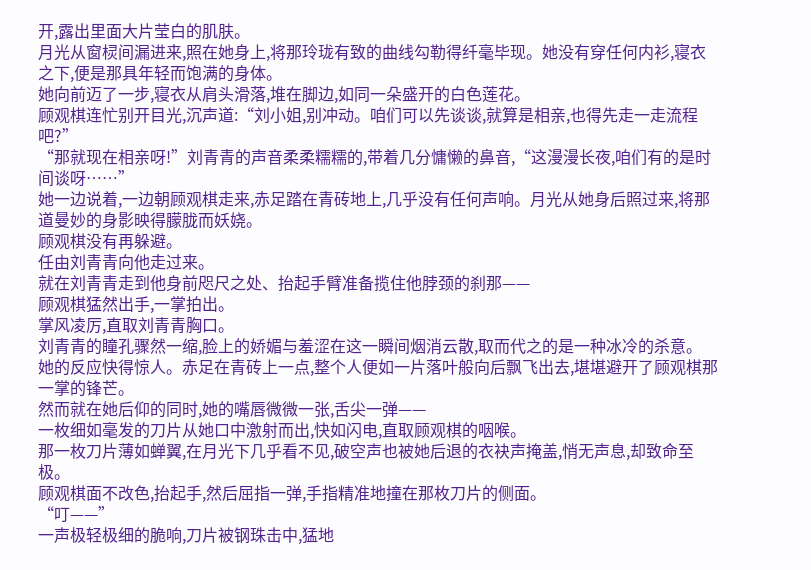开,露出里面大片莹白的肌肤。
月光从窗棂间漏进来,照在她身上,将那玲珑有致的曲线勾勒得纤毫毕现。她没有穿任何内衫,寝衣之下,便是那具年轻而饱满的身体。
她向前迈了一步,寝衣从肩头滑落,堆在脚边,如同一朵盛开的白色莲花。
顾观棋连忙别开目光,沉声道:“刘小姐,别冲动。咱们可以先谈谈,就算是相亲,也得先走一走流程吧?”
“那就现在相亲呀!”刘青青的声音柔柔糯糯的,带着几分慵懒的鼻音,“这漫漫长夜,咱们有的是时间谈呀……”
她一边说着,一边朝顾观棋走来,赤足踏在青砖地上,几乎没有任何声响。月光从她身后照过来,将那道曼妙的身影映得朦胧而妖娆。
顾观棋没有再躲避。
任由刘青青向他走过来。
就在刘青青走到他身前咫尺之处、抬起手臂准备揽住他脖颈的刹那——
顾观棋猛然出手,一掌拍出。
掌风凌厉,直取刘青青胸口。
刘青青的瞳孔骤然一缩,脸上的娇媚与羞涩在这一瞬间烟消云散,取而代之的是一种冰冷的杀意。
她的反应快得惊人。赤足在青砖上一点,整个人便如一片落叶般向后飘飞出去,堪堪避开了顾观棋那一掌的锋芒。
然而就在她后仰的同时,她的嘴唇微微一张,舌尖一弹——
一枚细如毫发的刀片从她口中激射而出,快如闪电,直取顾观棋的咽喉。
那一枚刀片薄如蝉翼,在月光下几乎看不见,破空声也被她后退的衣袂声掩盖,悄无声息,却致命至极。
顾观棋面不改色,抬起手,然后屈指一弹,手指精准地撞在那枚刀片的侧面。
“叮——”
一声极轻极细的脆响,刀片被钢珠击中,猛地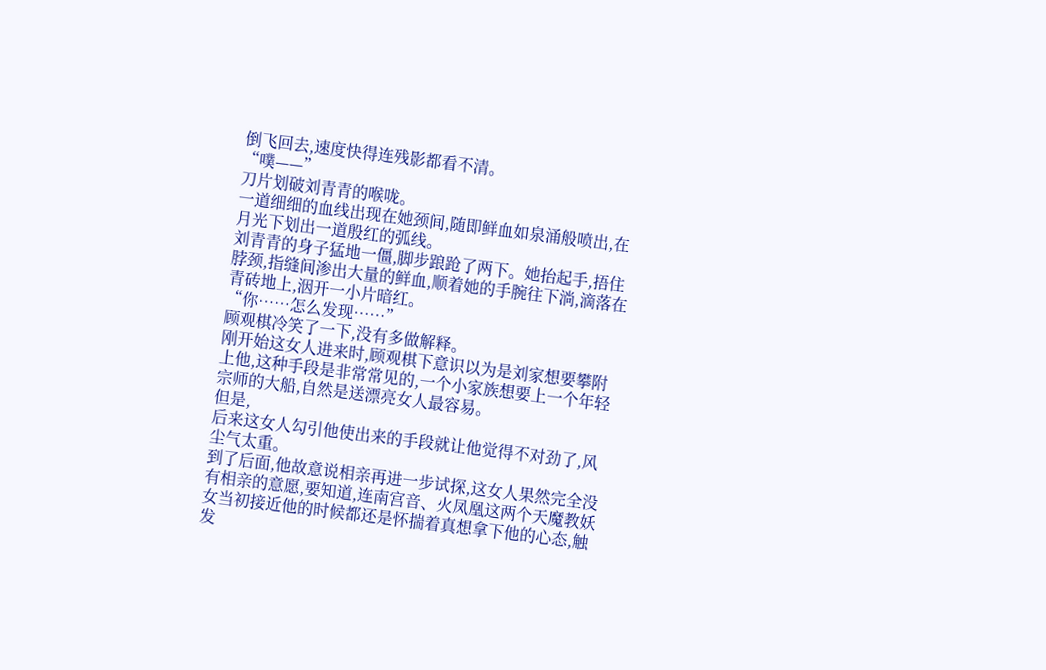倒飞回去,速度快得连残影都看不清。
“噗——”
刀片划破刘青青的喉咙。
一道细细的血线出现在她颈间,随即鲜血如泉涌般喷出,在月光下划出一道殷红的弧线。
刘青青的身子猛地一僵,脚步踉跄了两下。她抬起手,捂住脖颈,指缝间渗出大量的鲜血,顺着她的手腕往下淌,滴落在青砖地上,洇开一小片暗红。
“你……怎么发现……”
顾观棋冷笑了一下,没有多做解释。
刚开始这女人进来时,顾观棋下意识以为是刘家想要攀附上他,这种手段是非常常见的,一个小家族想要上一个年轻宗师的大船,自然是送漂亮女人最容易。
但是,
后来这女人勾引他使出来的手段就让他觉得不对劲了,风尘气太重。
到了后面,他故意说相亲再进一步试探,这女人果然完全没有相亲的意愿,要知道,连南宫音、火凤凰这两个天魔教妖女当初接近他的时候都还是怀揣着真想拿下他的心态,触发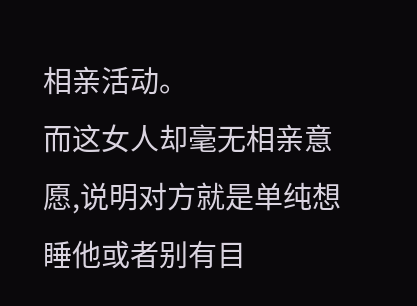相亲活动。
而这女人却毫无相亲意愿,说明对方就是单纯想睡他或者别有目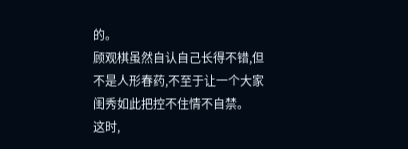的。
顾观棋虽然自认自己长得不错,但不是人形春药,不至于让一个大家闺秀如此把控不住情不自禁。
这时,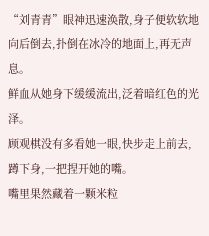“刘青青”眼神迅速涣散,身子便软软地向后倒去,扑倒在冰冷的地面上,再无声息。
鲜血从她身下缓缓流出,泛着暗红色的光泽。
顾观棋没有多看她一眼,快步走上前去,蹲下身,一把捏开她的嘴。
嘴里果然藏着一颗米粒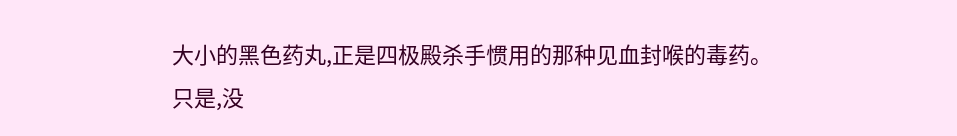大小的黑色药丸,正是四极殿杀手惯用的那种见血封喉的毒药。
只是,没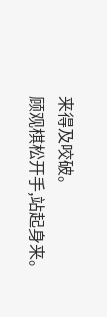来得及咬破。
顾观棋松开手,站起身来。